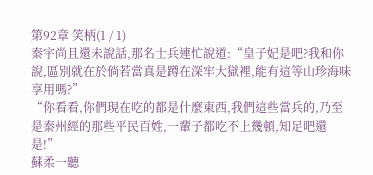第92章 笑柄(1 / 1)
秦宇尚且還未說話,那名士兵連忙說道:“皇子妃是吧?我和你說,區別就在於倘若當真是蹲在深牢大獄裡,能有這等山珍海味享用嗎?”
“你看看,你們現在吃的都是什麼東西,我們這些當兵的,乃至是秦州經的那些平民百姓,一輩子都吃不上幾頓,知足吧還是!”
蘇柔一聽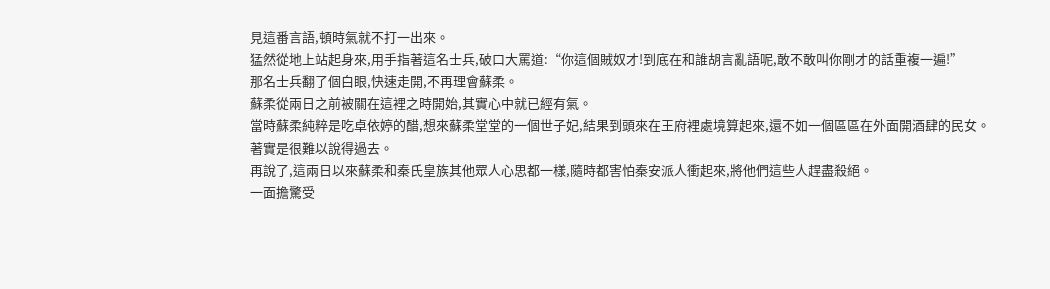見這番言語,頓時氣就不打一出來。
猛然從地上站起身來,用手指著這名士兵,破口大罵道:“你這個賊奴才!到底在和誰胡言亂語呢,敢不敢叫你剛才的話重複一遍!”
那名士兵翻了個白眼,快速走開,不再理會蘇柔。
蘇柔從兩日之前被關在這裡之時開始,其實心中就已經有氣。
當時蘇柔純粹是吃卓依婷的醋,想來蘇柔堂堂的一個世子妃,結果到頭來在王府裡處境算起來,還不如一個區區在外面開酒肆的民女。
著實是很難以說得過去。
再說了,這兩日以來蘇柔和秦氏皇族其他眾人心思都一樣,隨時都害怕秦安派人衝起來,將他們這些人趕盡殺絕。
一面擔驚受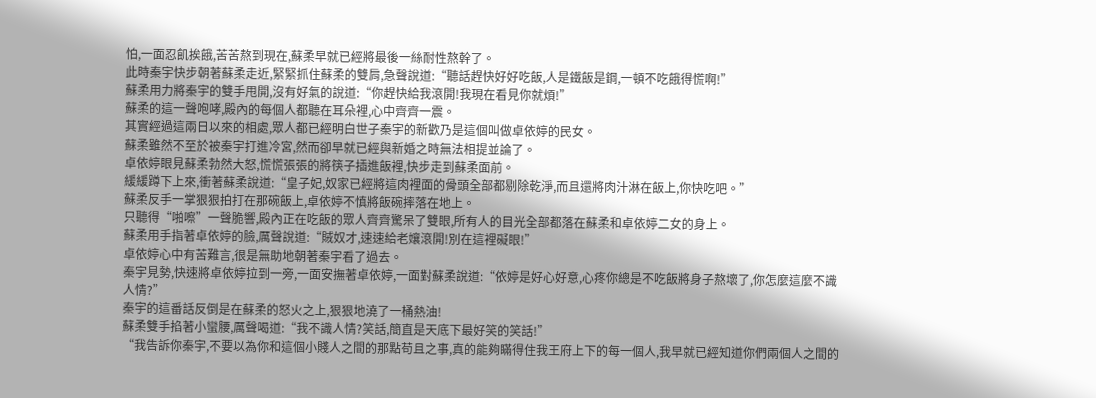怕,一面忍飢挨餓,苦苦熬到現在,蘇柔早就已經將最後一絲耐性熬幹了。
此時秦宇快步朝著蘇柔走近,緊緊抓住蘇柔的雙肩,急聲說道:“聽話趕快好好吃飯,人是鐵飯是鋼,一頓不吃餓得慌啊!”
蘇柔用力將秦宇的雙手甩開,沒有好氣的說道:“你趕快給我滾開!我現在看見你就煩!”
蘇柔的這一聲咆哮,殿內的每個人都聽在耳朵裡,心中齊齊一震。
其實經過這兩日以來的相處,眾人都已經明白世子秦宇的新歡乃是這個叫做卓依婷的民女。
蘇柔雖然不至於被秦宇打進冷宮,然而卻早就已經與新婚之時無法相提並論了。
卓依婷眼見蘇柔勃然大怒,慌慌張張的將筷子插進飯裡,快步走到蘇柔面前。
緩緩蹲下上來,衝著蘇柔說道:“皇子妃,奴家已經將這肉裡面的骨頭全部都剔除乾淨,而且還將肉汁淋在飯上,你快吃吧。”
蘇柔反手一掌狠狠拍打在那碗飯上,卓依婷不慎將飯碗摔落在地上。
只聽得“啪嚓”一聲脆響,殿內正在吃飯的眾人齊齊驚呆了雙眼,所有人的目光全部都落在蘇柔和卓依婷二女的身上。
蘇柔用手指著卓依婷的臉,厲聲說道:“賊奴才,速速給老孃滾開!別在這裡礙眼!”
卓依婷心中有苦難言,很是無助地朝著秦宇看了過去。
秦宇見勢,快速將卓依婷拉到一旁,一面安撫著卓依婷,一面對蘇柔說道:“依婷是好心好意,心疼你總是不吃飯將身子熬壞了,你怎麼這麼不識人情?”
秦宇的這番話反倒是在蘇柔的怒火之上,狠狠地澆了一桶熱油!
蘇柔雙手掐著小蠻腰,厲聲喝道:“我不識人情?笑話,簡直是天底下最好笑的笑話!”
“我告訴你秦宇,不要以為你和這個小賤人之間的那點苟且之事,真的能夠瞞得住我王府上下的每一個人,我早就已經知道你們兩個人之間的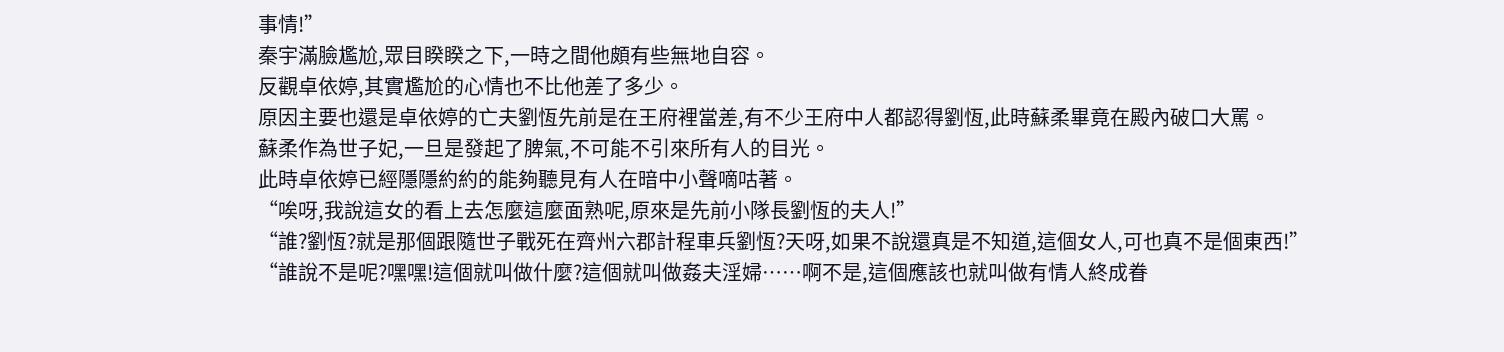事情!”
秦宇滿臉尷尬,眾目睽睽之下,一時之間他頗有些無地自容。
反觀卓依婷,其實尷尬的心情也不比他差了多少。
原因主要也還是卓依婷的亡夫劉恆先前是在王府裡當差,有不少王府中人都認得劉恆,此時蘇柔畢竟在殿內破口大罵。
蘇柔作為世子妃,一旦是發起了脾氣,不可能不引來所有人的目光。
此時卓依婷已經隱隱約約的能夠聽見有人在暗中小聲嘀咕著。
“唉呀,我說這女的看上去怎麼這麼面熟呢,原來是先前小隊長劉恆的夫人!”
“誰?劉恆?就是那個跟隨世子戰死在齊州六郡計程車兵劉恆?天呀,如果不說還真是不知道,這個女人,可也真不是個東西!”
“誰說不是呢?嘿嘿!這個就叫做什麼?這個就叫做姦夫淫婦……啊不是,這個應該也就叫做有情人終成眷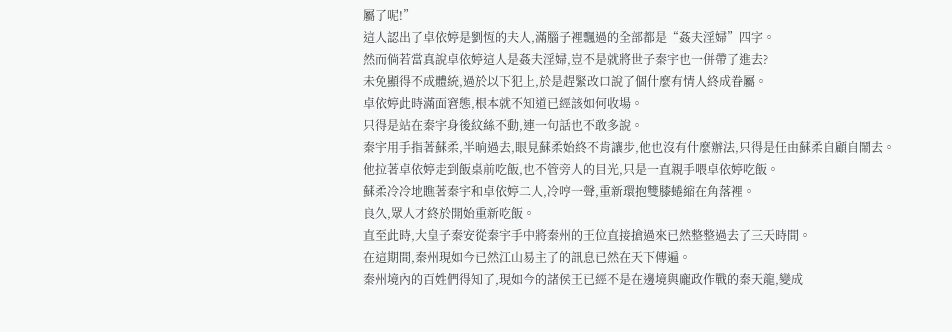屬了呢!”
這人認出了卓依婷是劉恆的夫人,滿腦子裡飄過的全部都是“姦夫淫婦”四字。
然而倘若當真說卓依婷這人是姦夫淫婦,豈不是就將世子秦宇也一併帶了進去?
未免顯得不成體統,過於以下犯上,於是趕緊改口說了個什麼有情人終成眷屬。
卓依婷此時滿面窘態,根本就不知道已經該如何收場。
只得是站在秦宇身後紋絲不動,連一句話也不敢多說。
秦宇用手指著蘇柔,半晌過去,眼見蘇柔始終不肯讓步,他也沒有什麼辦法,只得是任由蘇柔自顧自鬧去。
他拉著卓依婷走到飯桌前吃飯,也不管旁人的目光,只是一直親手喂卓依婷吃飯。
蘇柔冷冷地瞧著秦宇和卓依婷二人,冷哼一聲,重新環抱雙膝蜷縮在角落裡。
良久,眾人才終於開始重新吃飯。
直至此時,大皇子秦安從秦宇手中將秦州的王位直接搶過來已然整整過去了三天時間。
在這期間,秦州現如今已然江山易主了的訊息已然在天下傳遍。
秦州境內的百姓們得知了,現如今的諸侯王已經不是在邊境與龐政作戰的秦天龍,變成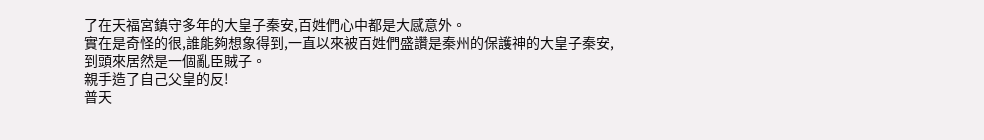了在天福宮鎮守多年的大皇子秦安,百姓們心中都是大感意外。
實在是奇怪的很,誰能夠想象得到,一直以來被百姓們盛讚是秦州的保護神的大皇子秦安,到頭來居然是一個亂臣賊子。
親手造了自己父皇的反!
普天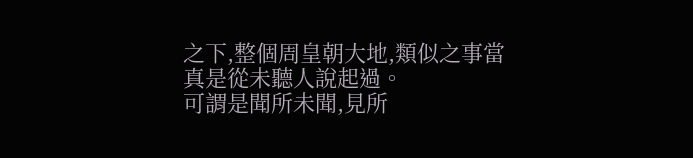之下,整個周皇朝大地,類似之事當真是從未聽人說起過。
可謂是聞所未聞,見所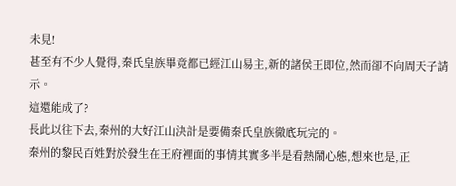未見!
甚至有不少人覺得,秦氏皇族畢竟都已經江山易主,新的諸侯王即位,然而卻不向周天子請示。
這還能成了?
長此以往下去,秦州的大好江山決計是要備秦氏皇族徹底玩完的。
秦州的黎民百姓對於發生在王府裡面的事情其實多半是看熱鬧心態,想來也是,正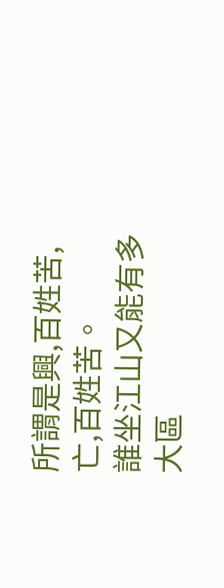所謂是興,百姓苦,亡,百姓苦。
誰坐江山又能有多大區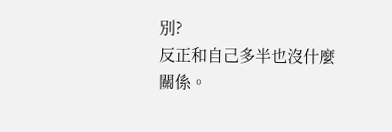別?
反正和自己多半也沒什麼關係。